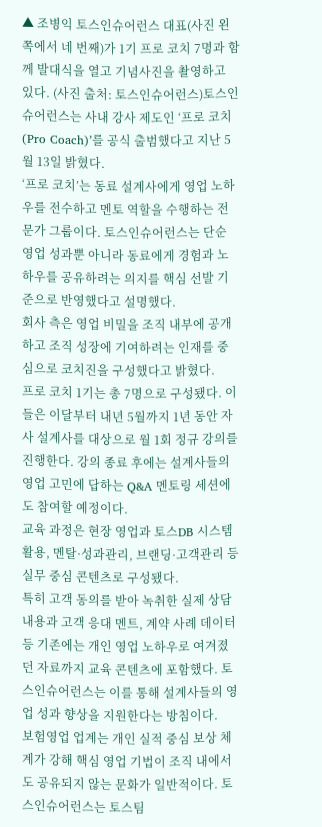▲ 조병익 토스인슈어런스 대표(사진 왼쪽에서 네 번째)가 1기 프로 코치 7명과 함께 발대식을 열고 기념사진을 촬영하고 있다. (사진 출처: 토스인슈어런스)토스인슈어런스는 사내 강사 제도인 ‘프로 코치(Pro Coach)’를 공식 출범했다고 지난 5월 13일 밝혔다.
‘프로 코치’는 동료 설계사에게 영업 노하우를 전수하고 멘토 역할을 수행하는 전문가 그룹이다. 토스인슈어런스는 단순 영업 성과뿐 아니라 동료에게 경험과 노하우를 공유하려는 의지를 핵심 선발 기준으로 반영했다고 설명했다.
회사 측은 영업 비밀을 조직 내부에 공개하고 조직 성장에 기여하려는 인재를 중심으로 코치진을 구성했다고 밝혔다.
프로 코치 1기는 총 7명으로 구성됐다. 이들은 이달부터 내년 5월까지 1년 동안 자사 설계사를 대상으로 월 1회 정규 강의를 진행한다. 강의 종료 후에는 설계사들의 영업 고민에 답하는 Q&A 멘토링 세션에도 참여할 예정이다.
교육 과정은 현장 영업과 토스DB 시스템 활용, 멘탈·성과관리, 브랜딩·고객관리 등 실무 중심 콘텐츠로 구성됐다.
특히 고객 동의를 받아 녹취한 실제 상담 내용과 고객 응대 멘트, 계약 사례 데이터 등 기존에는 개인 영업 노하우로 여겨졌던 자료까지 교육 콘텐츠에 포함했다. 토스인슈어런스는 이를 통해 설계사들의 영업 성과 향상을 지원한다는 방침이다.
보험영업 업계는 개인 실적 중심 보상 체계가 강해 핵심 영업 기법이 조직 내에서도 공유되지 않는 문화가 일반적이다. 토스인슈어런스는 토스팀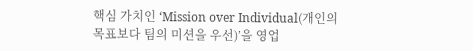핵심 가치인 ‘Mission over Individual(개인의 목표보다 팀의 미션을 우선)’을 영업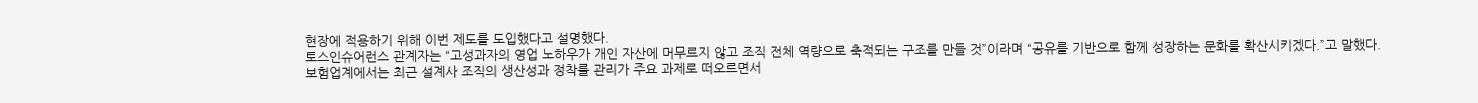현장에 적용하기 위해 이번 제도를 도입했다고 설명했다.
토스인슈어런스 관계자는 “고성과자의 영업 노하우가 개인 자산에 머무르지 않고 조직 전체 역량으로 축적되는 구조를 만들 것”이라며 “공유를 기반으로 함께 성장하는 문화를 확산시키겠다.”고 말했다.
보험업계에서는 최근 설계사 조직의 생산성과 정착률 관리가 주요 과제로 떠오르면서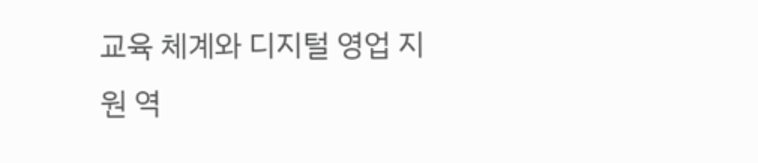교육 체계와 디지털 영업 지원 역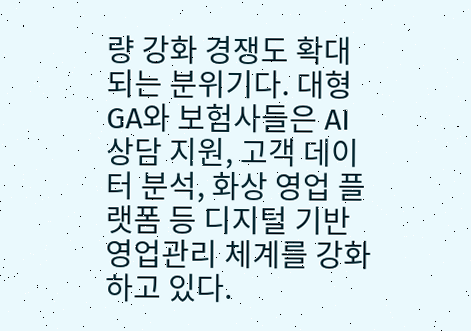량 강화 경쟁도 확대되는 분위기다. 대형 GA와 보험사들은 AI 상담 지원, 고객 데이터 분석, 화상 영업 플랫폼 등 디지털 기반 영업관리 체계를 강화하고 있다.